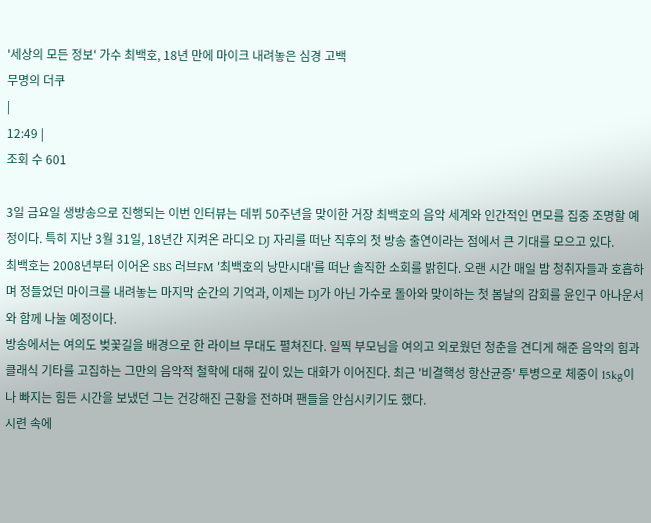'세상의 모든 정보' 가수 최백호, 18년 만에 마이크 내려놓은 심경 고백
무명의 더쿠
|
12:49 |
조회 수 601

3일 금요일 생방송으로 진행되는 이번 인터뷰는 데뷔 50주년을 맞이한 거장 최백호의 음악 세계와 인간적인 면모를 집중 조명할 예정이다. 특히 지난 3월 31일, 18년간 지켜온 라디오 DJ 자리를 떠난 직후의 첫 방송 출연이라는 점에서 큰 기대를 모으고 있다.
최백호는 2008년부터 이어온 SBS 러브FM '최백호의 낭만시대'를 떠난 솔직한 소회를 밝힌다. 오랜 시간 매일 밤 청취자들과 호흡하며 정들었던 마이크를 내려놓는 마지막 순간의 기억과, 이제는 DJ가 아닌 가수로 돌아와 맞이하는 첫 봄날의 감회를 윤인구 아나운서와 함께 나눌 예정이다.
방송에서는 여의도 벚꽃길을 배경으로 한 라이브 무대도 펼쳐진다. 일찍 부모님을 여의고 외로웠던 청춘을 견디게 해준 음악의 힘과 클래식 기타를 고집하는 그만의 음악적 철학에 대해 깊이 있는 대화가 이어진다. 최근 '비결핵성 항산균증' 투병으로 체중이 15kg이나 빠지는 힘든 시간을 보냈던 그는 건강해진 근황을 전하며 팬들을 안심시키기도 했다.
시련 속에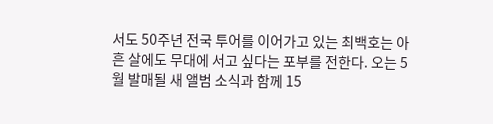서도 50주년 전국 투어를 이어가고 있는 최백호는 아흔 살에도 무대에 서고 싶다는 포부를 전한다. 오는 5월 발매될 새 앨범 소식과 함께 15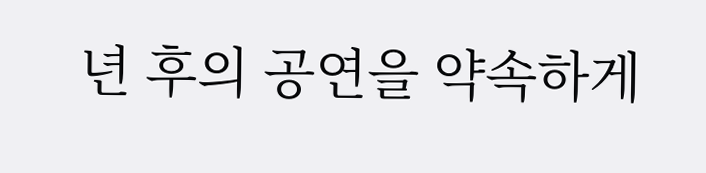년 후의 공연을 약속하게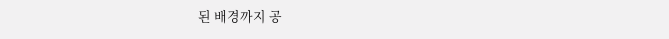된 배경까지 공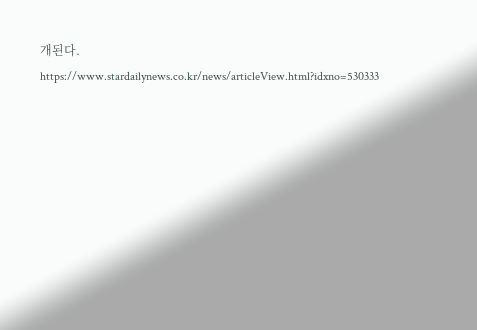개된다.
https://www.stardailynews.co.kr/news/articleView.html?idxno=530333